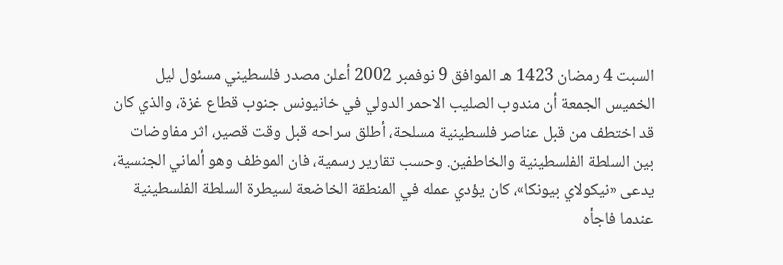السبت 4 رمضان 1423 هـ الموافق 9 نوفمبر 2002 أعلن مصدر فلسطيني مسئول ليل الخميس الجمعة أن مندوب الصليب الاحمر الدولي في خانيونس جنوب قطاع غزة، والذي كان قد اختطف من قبل عناصر فلسطينية مسلحة، أطلق سراحه قبل وقت قصير، اثر مفاوضات بين السلطة الفلسطينية والخاطفين. وحسب تقارير رسمية، فان الموظف وهو ألماني الجنسية، يدعى «نيكولاي بيونكا»، كان يؤدي عمله في المنطقة الخاضعة لسيطرة السلطة الفلسطينية عندما فاجأه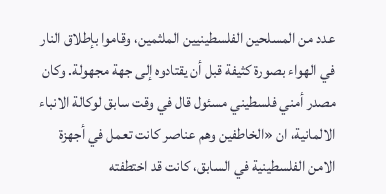عدد من المسلحين الفلسطينيين الملثمين، وقاموا بإطلاق النار في الهواء بصورة كثيفة قبل أن يقتادوه إلى جهة مجهولة. وكان مصدر أمني فلسطيني مسئول قال في وقت سابق لوكالة الانباء الالمانية، ان «الخاطفين وهم عناصر كانت تعمل في أجهزة الامن الفلسطينية في السابق، كانت قد اختطفته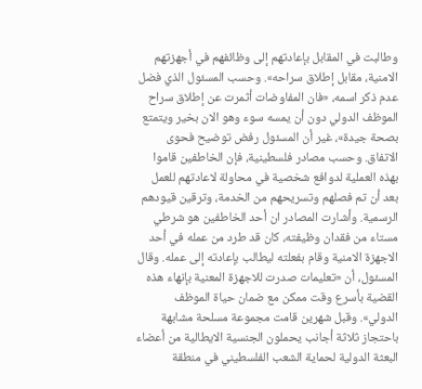وطالبت في المقابل بإعادتهم إلى وظائفهم في أجهزتهم الامنية، مقابل إطلاق سراحه». وحسب المسئول الذي فضل عدم ذكر اسمه، «فان المفاوضات أثمرت عن إطلاق سراح الموظف الدولي دون أن يمسه سوء وهو الان بخير ويتمتع بصحة جيدة»، غير أن المسئول رفض توضيح فحوى الاتفاق. وحسب مصادر فلسطينية، فإن الخاطفين قاموا بهذه العملية لدوافع شخصية في محاولة لاعادتهم للعمل بعد أن تم فصلهم وتسريحهم من الخدمة، وترقين قيودهم الرسمية. وأشارت المصادر ان أحد الخاطفين هو شرطي مستاء من فقدان وظيفته، كان قد طرد من عمله في أحد الاجهزة الامنية وقام بفعلته ليطالب بإعادته إلى عمله. وقال المسئول، أن «تعليمات صدرت للاجهزة المعنية بإنهاء هذه القضية بأسرع وقت ممكن مع ضمان حياة الموظف الدولي». وقبل شهرين قامت مجموعة مسلحة مشابهة باحتجاز ثلاثة أجانب يحملون الجنسية الايطالية من أعضاء البعثة الدولية لحماية الشعب الفلسطيني في منطقة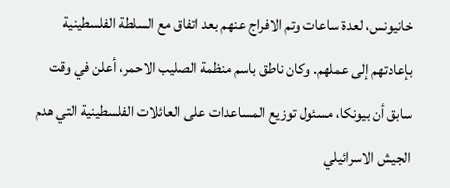خانيونس، لعدة ساعات وتم الافراج عنهم بعد اتفاق مع السلطة الفلسطينية بإعادتهم إلى عملهم. وكان ناطق باسم منظمة الصليب الاحمر، أعلن في وقت سابق أن بيونكا، مسئول توزيع المساعدات على العائلات الفلسطينية التي هدم الجيش الاسرائيلي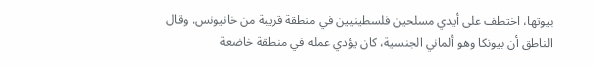بيوتها، اختطف على أيدي مسلحين فلسطينيين في منطقة قريبة من خانيونس. وقال الناطق أن بيونكا وهو ألماني الجنسية، كان يؤدي عمله في منطقة خاضعة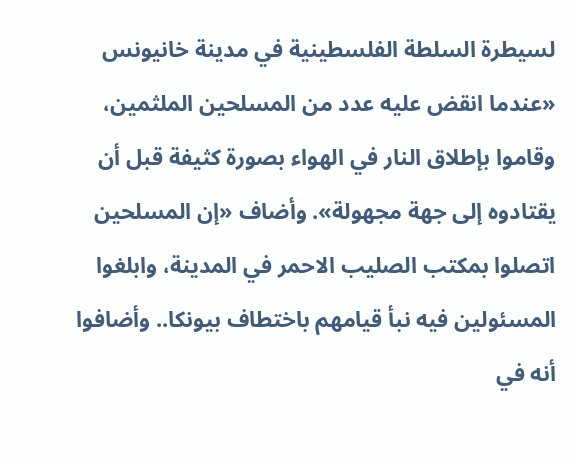لسيطرة السلطة الفلسطينية في مدينة خانيونس «عندما انقض عليه عدد من المسلحين الملثمين، وقاموا بإطلاق النار في الهواء بصورة كثيفة قبل أن يقتادوه إلى جهة مجهولة». وأضاف «إن المسلحين اتصلوا بمكتب الصليب الاحمر في المدينة، وابلغوا المسئولين فيه نبأ قيامهم باختطاف بيونكا.. وأضافوا أنه في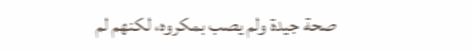صحة جيدة ولم يصب بمكروه، لكنهم لم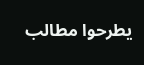يطرحوا مطالب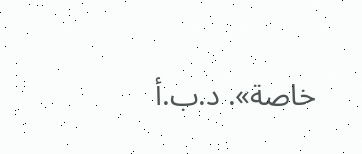خاصة». د.ب.أ